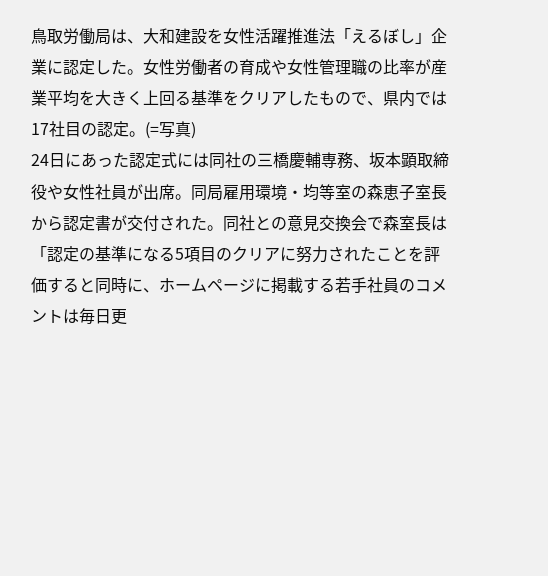鳥取労働局は、大和建設を女性活躍推進法「えるぼし」企業に認定した。女性労働者の育成や女性管理職の比率が産業平均を大きく上回る基準をクリアしたもので、県内では17社目の認定。(=写真)
24日にあった認定式には同社の三橋慶輔専務、坂本顕取締役や女性社員が出席。同局雇用環境・均等室の森恵子室長から認定書が交付された。同社との意見交換会で森室長は「認定の基準になる5項目のクリアに努力されたことを評価すると同時に、ホームページに掲載する若手社員のコメントは毎日更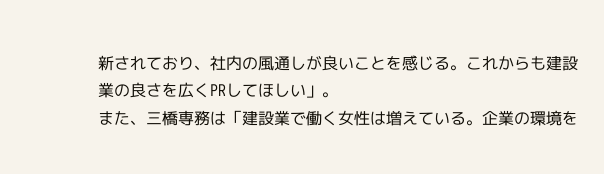新されており、社内の風通しが良いことを感じる。これからも建設業の良さを広くPRしてほしい」。
また、三橋専務は「建設業で働く女性は増えている。企業の環境を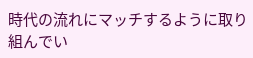時代の流れにマッチするように取り組んでい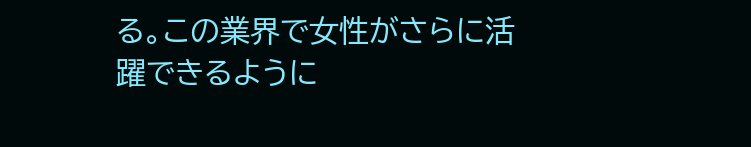る。この業界で女性がさらに活躍できるように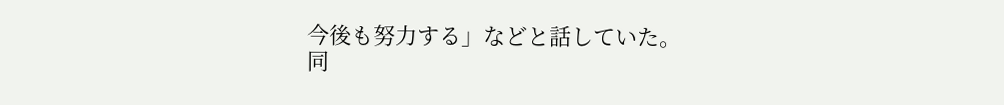今後も努力する」などと話していた。
同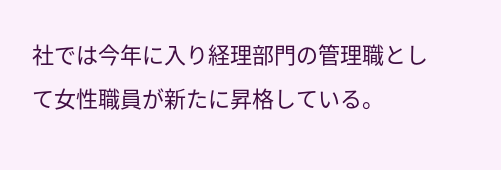社では今年に入り経理部門の管理職として女性職員が新たに昇格している。